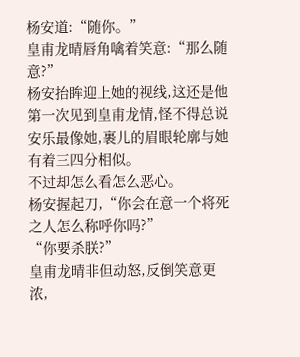杨安道:“随你。”
皇甫龙晴唇角噙着笑意:“那么随意?”
杨安抬眸迎上她的视线,这还是他第一次见到皇甫龙情,怪不得总说安乐最像她,裹儿的眉眼轮廓与她有着三四分相似。
不过却怎么看怎么恶心。
杨安握起刀,“你会在意一个将死之人怎么称呼你吗?”
“你要杀朕?”
皇甫龙晴非但动怒,反倒笑意更浓,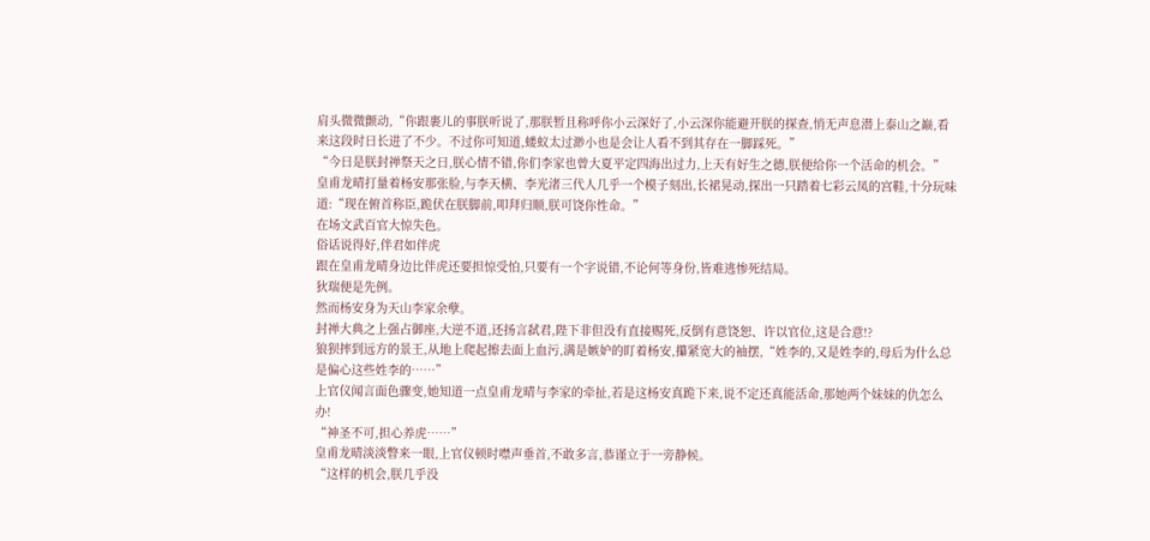肩头微微颤动,“你跟裹儿的事朕听说了,那朕暂且称呼你小云深好了,小云深你能避开朕的探查,悄无声息潜上泰山之巅,看来这段时日长进了不少。不过你可知道,蝼蚁太过渺小也是会让人看不到其存在一脚踩死。”
“今日是朕封禅祭天之日,朕心情不错,你们李家也曾大夏平定四海出过力,上天有好生之德,朕便给你一个活命的机会。”
皇甫龙晴打量着杨安那张脸,与李天横、李光渚三代人几乎一个模子刻出,长裙晃动,探出一只踏着七彩云凤的宫鞋,十分玩味道:“现在俯首称臣,跪伏在朕脚前,叩拜归顺,朕可饶你性命。”
在场文武百官大惊失色。
俗话说得好,伴君如伴虎
跟在皇甫龙晴身边比伴虎还要担惊受怕,只要有一个字说错,不论何等身份,皆难逃惨死结局。
狄瑞便是先例。
然而杨安身为天山李家余孽。
封禅大典之上强占御座,大逆不道,还扬言弑君,陛下非但没有直接赐死,反倒有意饶恕、许以官位,这是合意!?
狼狈摔到远方的景王,从地上爬起擦去面上血污,满是嫉妒的盯着杨安,攥紧宽大的袖摆,“姓李的,又是姓李的,母后为什么总是偏心这些姓李的……”
上官仪闻言面色骤变,她知道一点皇甫龙晴与李家的牵扯,若是这杨安真跪下来,说不定还真能活命,那她两个妹妹的仇怎么办!
“神圣不可,担心养虎……”
皇甫龙晴淡淡瞥来一眼,上官仪顿时噤声垂首,不敢多言,恭谨立于一旁静候。
“这样的机会,朕几乎没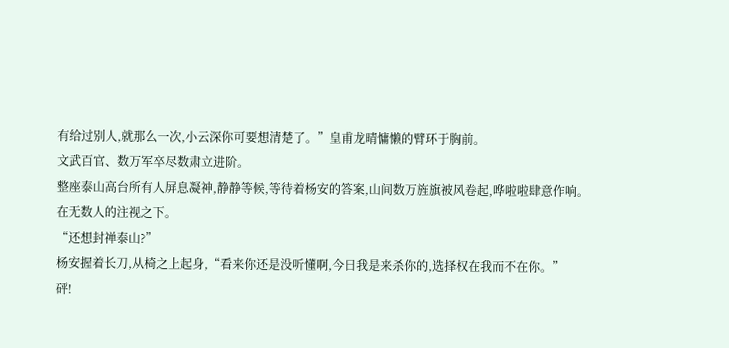有给过别人,就那么一次,小云深你可要想清楚了。”皇甫龙晴慵懒的臂环于胸前。
文武百官、数万军卒尽数肃立进阶。
整座泰山高台所有人屏息凝神,静静等候,等待着杨安的答案,山间数万旌旗被风卷起,哗啦啦肆意作响。
在无数人的注视之下。
“还想封禅泰山?”
杨安握着长刀,从椅之上起身,“看来你还是没听懂啊,今日我是来杀你的,选择权在我而不在你。”
砰!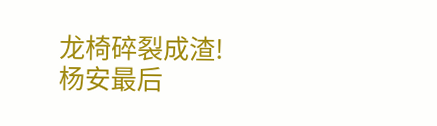龙椅碎裂成渣!
杨安最后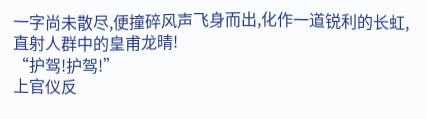一字尚未散尽,便撞碎风声飞身而出,化作一道锐利的长虹,直射人群中的皇甫龙晴!
“护驾!护驾!”
上官仪反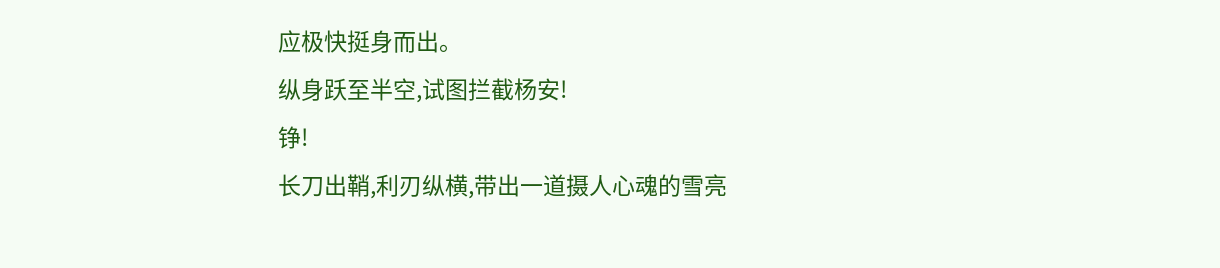应极快挺身而出。
纵身跃至半空,试图拦截杨安!
铮!
长刀出鞘,利刃纵横,带出一道摄人心魂的雪亮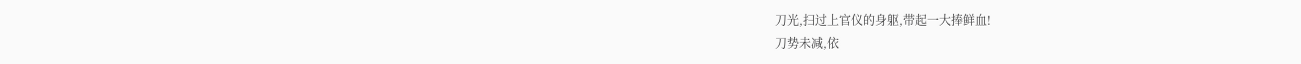刀光,扫过上官仪的身躯,带起一大捧鲜血!
刀势未减,依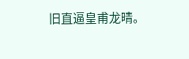旧直逼皇甫龙晴。